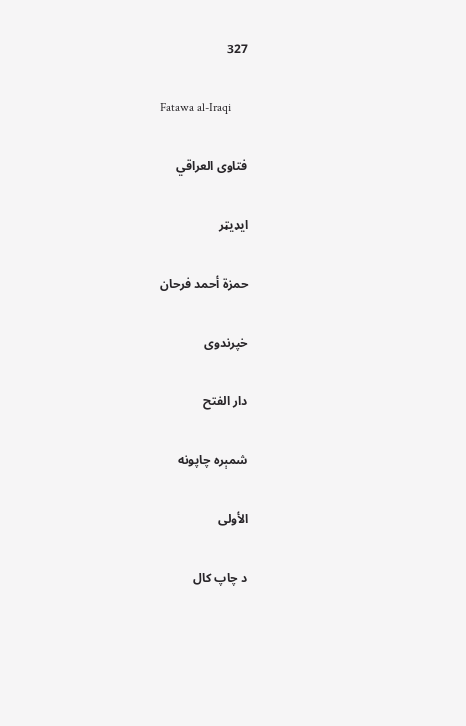327

Fatawa al-Iraqi

فتاوى العراقي

ایډیټر

حمزة أحمد فرحان

خپرندوی

دار الفتح

شمېره چاپونه

الأولى

د چاپ کال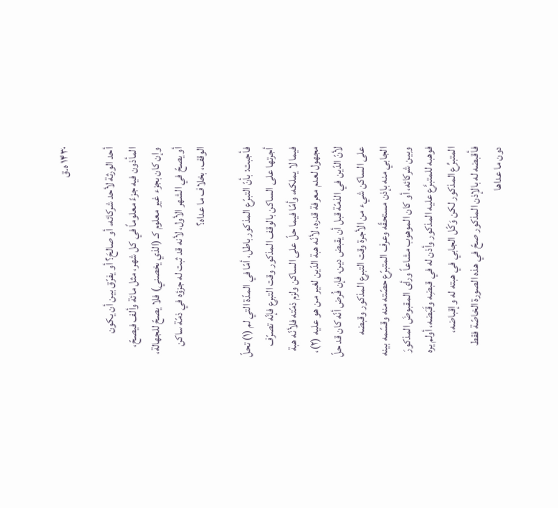۱۴۳۰ ه.ق

أحد الورثة لأحد شركائه، أو صالحَ؟ أو يفرّق بين أن يكون المأذون فيه جزءً معلوماً في كل شهر، مثل مائة وألف فيصحّ، وإن كان بجزء غير معلوم كـ (الذي يخصني) فلا يصحّ للجهالة، أو يصحّ في الشهر الأول، لأنه قد ثبت له جزؤه في ذمّة ساكن الوقف، بخلاف ما عداه؟

فأجبت: بأنّ التبرّع المذكور باطل، أمّا في المدّة التي لم (١) تحلّ أجرتها على الساكن بالوقف المذكور وقت التبرع فإنّه تصرّف فيما لا يملكه، وأمّا فيما حلّ على الساكن ولزم ذمّته فلأنّه هبة مجهول لعدم معرفة قدره، لأنّه هبة الدّين لغير من هو عليه (٢)، لأنّ الدّين في الذمّة قبل أن يقبض دين، فإن فُرض أنّه كان قد حلّ على الساكن شيء من الأجرة وقت التبرع المذكور وقبضه الجابي منه بإذن مستحقّه وعرف المتبرّع حصّته منه وقسّمه بينه وبين شركائه، أو كان الموهوب مشاعاً ورأى المقبوضَ المذكورَ فوهبه للمتبرَّع عليه المذكور وأذن له في قبضِه وقَبَضه، أولم يره المتبرِّع المذكور لكن وَكّل الجابي في هبته له وإقباضه، فأقبضه له بالإذن المذكور صحّ في هذه الصورة الخاصّة فقط دون ما عداها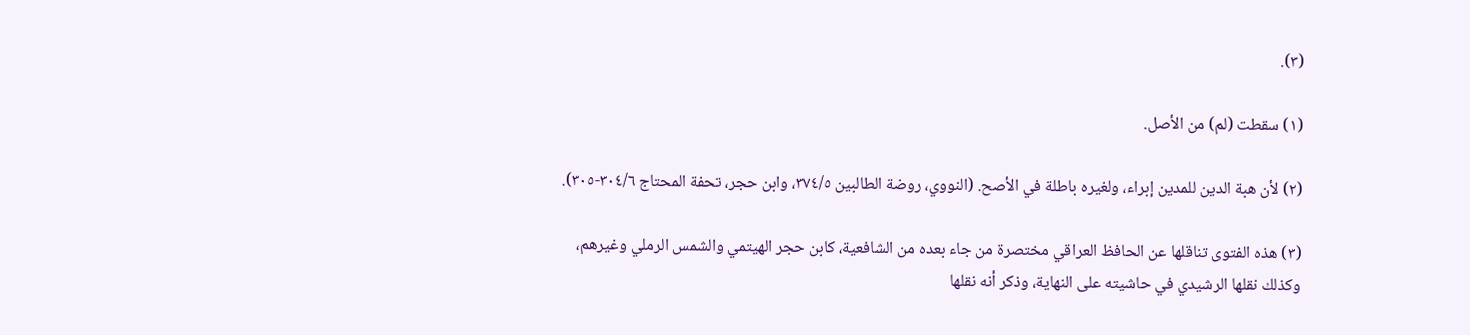(٣).

(١) سقطت (لم) من الأصل.

(٢) لأن هبة الدين للمدين إبراء، ولغيره باطلة في الأصح. (النووي، روضة الطالبين ٣٧٤/٥، وابن حجر، تحفة المحتاج ٣٠٤/٦-٣٠٥).

(٣) هذه الفتوى تناقلها عن الحافظ العراقي مختصرة من جاء بعده من الشافعية، كابن حجر الهيتمي والشمس الرملي وغيرهم، وكذلك نقلها الرشيدي في حاشيته على النهاية، وذكر أنه نقلها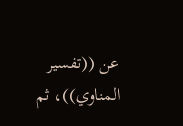عن ((تفسير المناوي))، ثم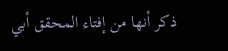ذكر أنها من إفتاء المحقق أبي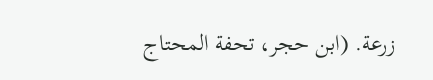زرعة. (ابن حجر، تحفة المحتاج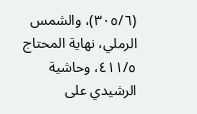(٣٠٥/٦)، والشمس الرملي، نهاية المحتاج ٤١١/٥، وحاشية الرشيدي على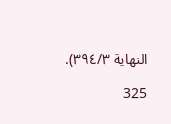النهاية ٣٩٤/٣).

325